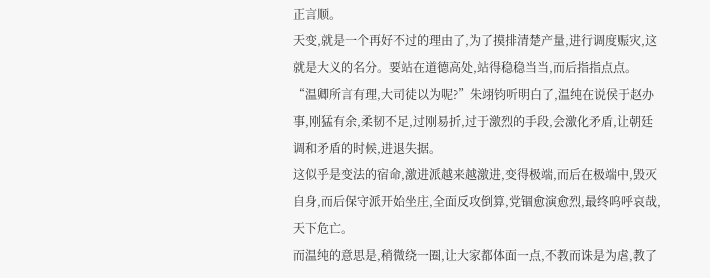正言顺。
天变,就是一个再好不过的理由了,为了摸排清楚产量,进行调度赈灾,这就是大义的名分。要站在道德高处,站得稳稳当当,而后指指点点。
“温卿所言有理,大司徒以为呢?”朱翊钧听明白了,温纯在说侯于赵办事,刚猛有余,柔韧不足,过刚易折,过于激烈的手段,会激化矛盾,让朝廷调和矛盾的时候,进退失据。
这似乎是变法的宿命,激进派越来越激进,变得极端,而后在极端中,毁灭自身,而后保守派开始坐庄,全面反攻倒算,党锢愈演愈烈,最终呜呼哀哉,天下危亡。
而温纯的意思是,稍微绕一圈,让大家都体面一点,不教而诛是为虐,教了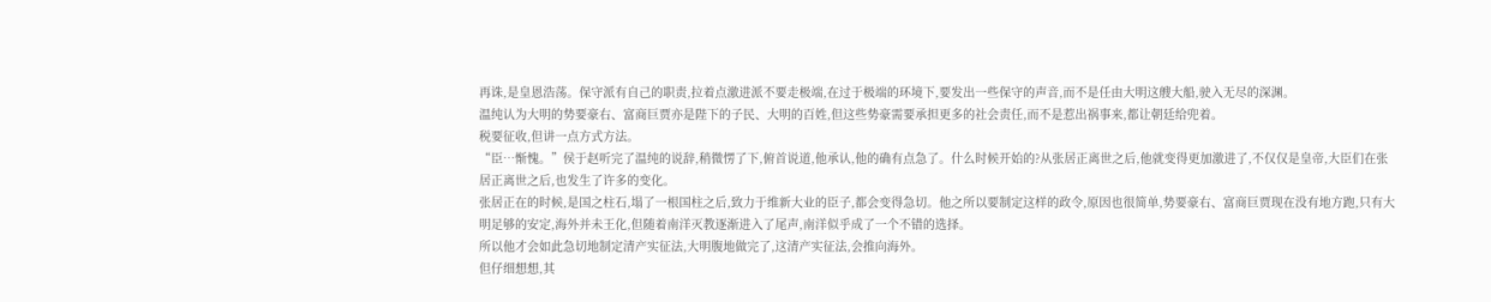再诛,是皇恩浩荡。保守派有自己的职责,拉着点激进派不要走极端,在过于极端的环境下,要发出一些保守的声音,而不是任由大明这艘大船,驶入无尽的深渊。
温纯认为大明的势要豪右、富商巨贾亦是陛下的子民、大明的百姓,但这些势豪需要承担更多的社会责任,而不是惹出祸事来,都让朝廷给兜着。
税要征收,但讲一点方式方法。
“臣…惭愧。”侯于赵听完了温纯的说辞,稍微愣了下,俯首说道,他承认,他的确有点急了。什么时候开始的?从张居正离世之后,他就变得更加激进了,不仅仅是皇帝,大臣们在张居正离世之后,也发生了许多的变化。
张居正在的时候,是国之柱石,塌了一根国柱之后,致力于维新大业的臣子,都会变得急切。他之所以要制定这样的政令,原因也很简单,势要豪右、富商巨贾现在没有地方跑,只有大明足够的安定,海外并未王化,但随着南洋灭教逐渐进入了尾声,南洋似乎成了一个不错的选择。
所以他才会如此急切地制定清产实征法,大明腹地做完了,这清产实征法,会推向海外。
但仔细想想,其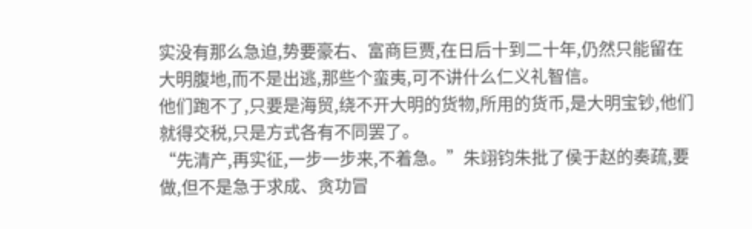实没有那么急迫,势要豪右、富商巨贾,在日后十到二十年,仍然只能留在大明腹地,而不是出逃,那些个蛮夷,可不讲什么仁义礼智信。
他们跑不了,只要是海贸,绕不开大明的货物,所用的货币,是大明宝钞,他们就得交税,只是方式各有不同罢了。
“先清产,再实征,一步一步来,不着急。”朱翊钧朱批了侯于赵的奏疏,要做,但不是急于求成、贪功冒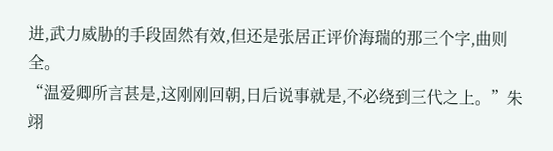进,武力威胁的手段固然有效,但还是张居正评价海瑞的那三个字,曲则全。
“温爱卿所言甚是,这刚刚回朝,日后说事就是,不必绕到三代之上。”朱翊